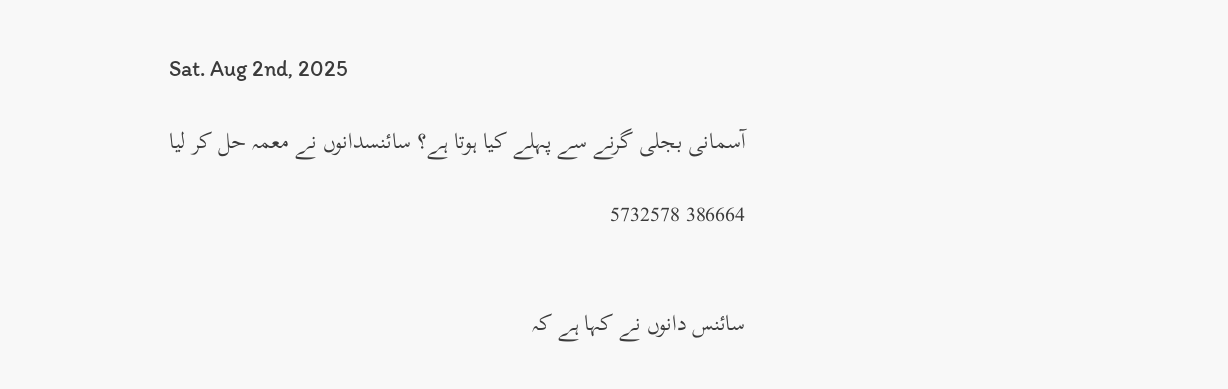Sat. Aug 2nd, 2025

آسمانی بجلی گرنے سے پہلے کیا ہوتا ہے؟ سائنسدانوں نے معمہ حل کر لیا

386664 5732578


سائنس دانوں نے کہا ہے کہ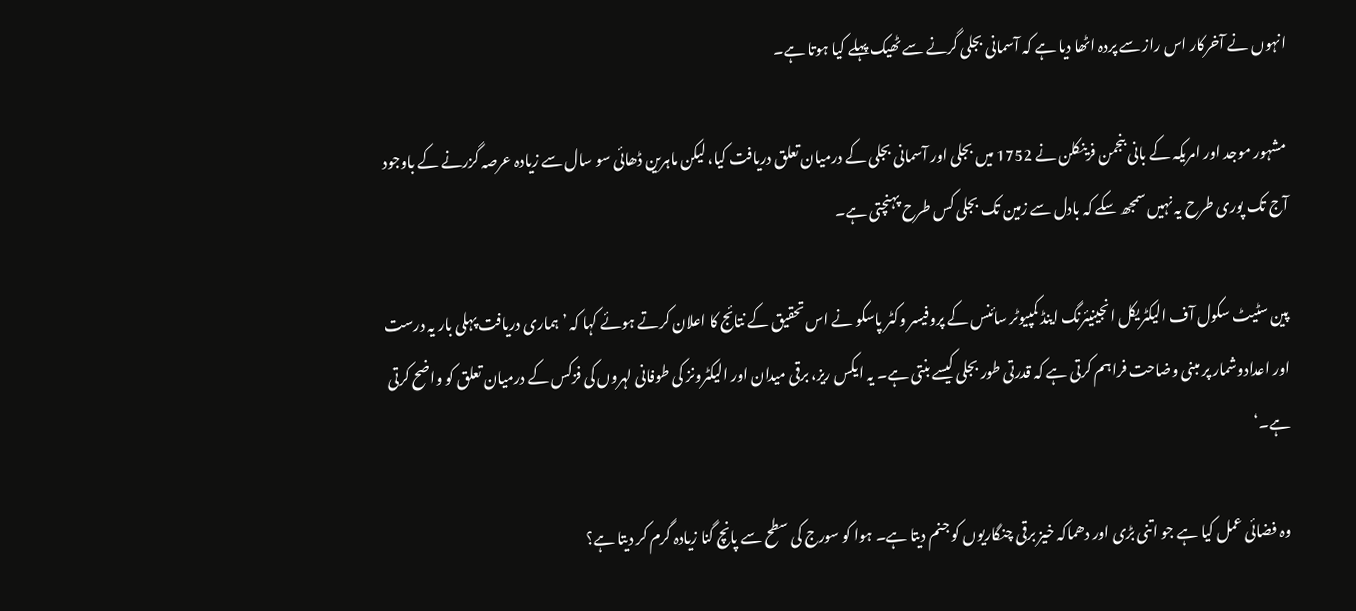انہوں نے آخرکار اس راز سے پردہ اٹھا دیا ہے کہ آسمانی بجلی گرنے سے ٹھیک پہلے کیا ہوتا ہے۔

مشہور موجد اور امریکہ کے بانی بنجمن فرینکلن نے 1752 میں بجلی اور آسمانی بجلی کے درمیان تعلق دریافت کیا، لیکن ماہرین ڈھائی سو سال سے زیادہ عرصہ گزرنے کے باوجود آج تک پوری طرح یہ نہیں سمجھ سکے کہ بادل سے زمین تک بجلی کس طرح پہنچتی ہے۔

پین سٹیٹ سکول آف الیکٹریکل انجینیئرنگ اینڈ کمپیوٹر سائنس کے پروفیسر وکٹر پاسکو نے اس تحقیق کے نتائج کا اعلان کرتے ہوئے کہا کہ ’ہماری دریافت پہلی بار یہ درست اور اعدادوشمار پر مبنی وضاحت فراہم کرتی ہے کہ قدرتی طور بجلی کیسے بنتی ہے۔ یہ ایکس ریز، برقی میدان اور الیکٹرونز کی طوفانی لہروں کی فزکس کے درمیان تعلق کو واضح کرتی ہے۔‘

وہ فضائی عمل کیا ہے جو اتنی بڑی اور دھماکہ خیز برقی چنگاریوں کو جنم دیتا ہے۔ ہوا کو سورج کی سطح سے پانچ گنا زیادہ گرم کر دیتا ہے؟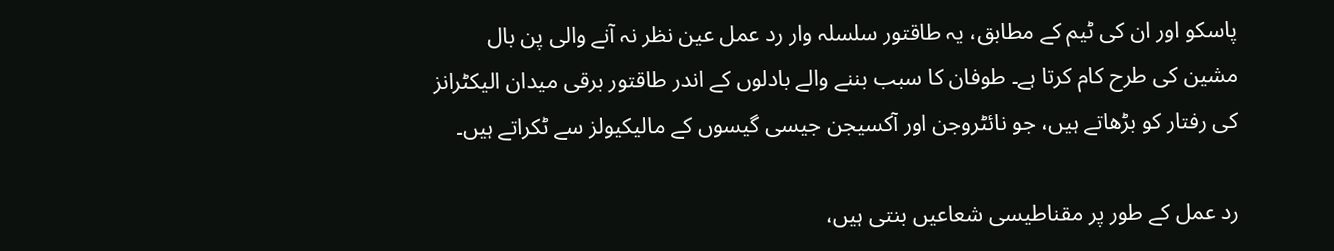پاسکو اور ان کی ٹیم کے مطابق، یہ طاقتور سلسلہ وار رد عمل عین نظر نہ آنے والی پن بال مشین کی طرح کام کرتا ہے۔ طوفان کا سبب بننے والے بادلوں کے اندر طاقتور برقی میدان الیکٹرانز کی رفتار کو بڑھاتے ہیں، جو نائٹروجن اور آکسیجن جیسی گیسوں کے مالیکیولز سے ٹکراتے ہیں۔

رد عمل کے طور پر مقناطیسی شعاعیں بنتی ہیں،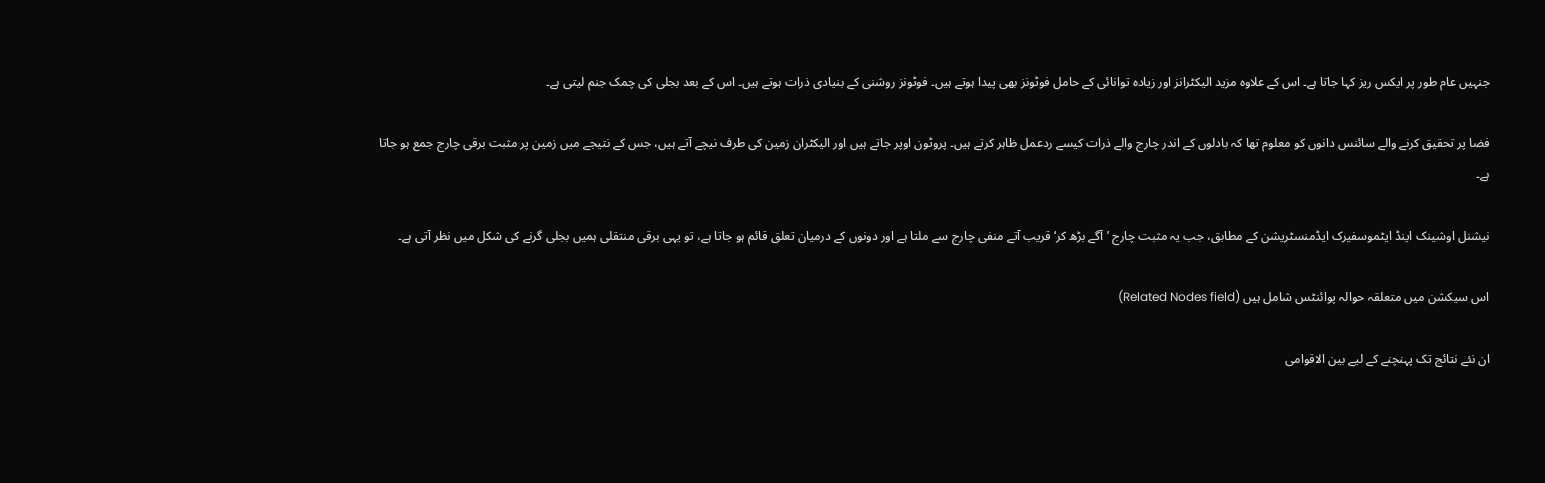جنہیں عام طور پر ایکس ریز کہا جاتا ہے۔ اس کے علاوہ مزید الیکٹرانز اور زیادہ توانائی کے حامل فوٹونز بھی پیدا ہوتے ہیں۔ فوٹونز روشنی کے بنیادی ذرات ہوتے ہیں۔ اس کے بعد بجلی کی چمک جنم لیتی ہے۔

فضا پر تحقیق کرنے والے سائنس دانوں کو معلوم تھا کہ بادلوں کے اندر چارج والے ذرات کیسے ردعمل ظاہر کرتے ہیں۔ پروٹون اوپر جاتے ہیں اور الیکٹران زمین کی طرف نیچے آتے ہیں، جس کے نتیجے میں زمین پر مثبت برقی چارج جمع ہو جاتا ہے۔

نیشنل اوشینک اینڈ ایٹموسفیرک ایڈمنسٹریشن کے مطابق، جب یہ مثبت چارج ’آگے بڑھ کر‘ قریب آتے منفی چارج سے ملتا ہے اور دونوں کے درمیان تعلق قائم ہو جاتا ہے، تو یہی برقی منتقلی ہمیں بجلی گرنے کی شکل میں نظر آتی ہے۔

اس سیکشن میں متعلقہ حوالہ پوائنٹس شامل ہیں (Related Nodes field)

ان نئے نتائج تک پہنچنے کے لیے بین الاقوامی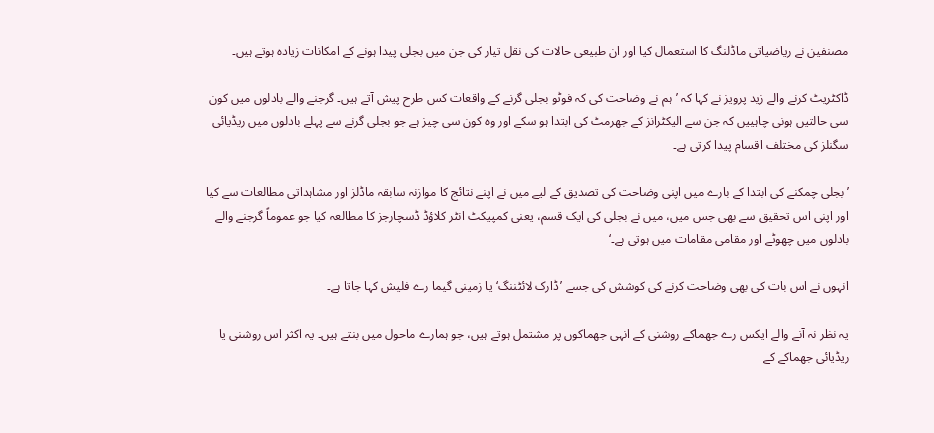مصنفین نے ریاضیاتی ماڈلنگ کا استعمال کیا اور ان طبیعی حالات کی نقل تیار کی جن میں بجلی پیدا ہونے کے امکانات زیادہ ہوتے ہیں۔

ڈاکٹریٹ کرنے والے زید پرویز نے کہا کہ ’ہم نے وضاحت کی کہ فوٹو بجلی گرنے کے واقعات کس طرح پیش آتے ہیں۔ گرجنے والے بادلوں میں کون سی حالتیں ہونی چاہییں کہ جن سے الیکٹرانز کے جھرمٹ کی ابتدا ہو سکے اور وہ کون سی چیز ہے جو بجلی گرنے سے پہلے بادلوں میں ریڈیائی سگنلز کی مختلف اقسام پیدا کرتی ہے۔

’بجلی چمکنے کی ابتدا کے بارے میں اپنی وضاحت کی تصدیق کے لیے میں نے اپنے نتائج کا موازنہ سابقہ ماڈلز اور مشاہداتی مطالعات سے کیا اور اپنی اس تحقیق سے بھی جس میں، میں نے بجلی کی ایک قسم، یعنی کمپیکٹ انٹر کلاؤڈ ڈسچارجز کا مطالعہ کیا جو عموماً گرجنے والے بادلوں میں چھوٹے اور مقامی مقامات میں ہوتی ہے۔‘

انہوں نے اس بات کی بھی وضاحت کرنے کی کوشش کی جسے ’ڈارک لائٹننگ‘ یا زمینی گیما رے فلیش کہا جاتا ہے۔

یہ نظر نہ آنے والے ایکس رے جھماکے روشنی کے انہی جھماکوں پر مشتمل ہوتے ہیں، جو ہمارے ماحول میں بنتے ہیں۔ یہ اکثر اس روشنی یا ریڈیائی جھماکے کے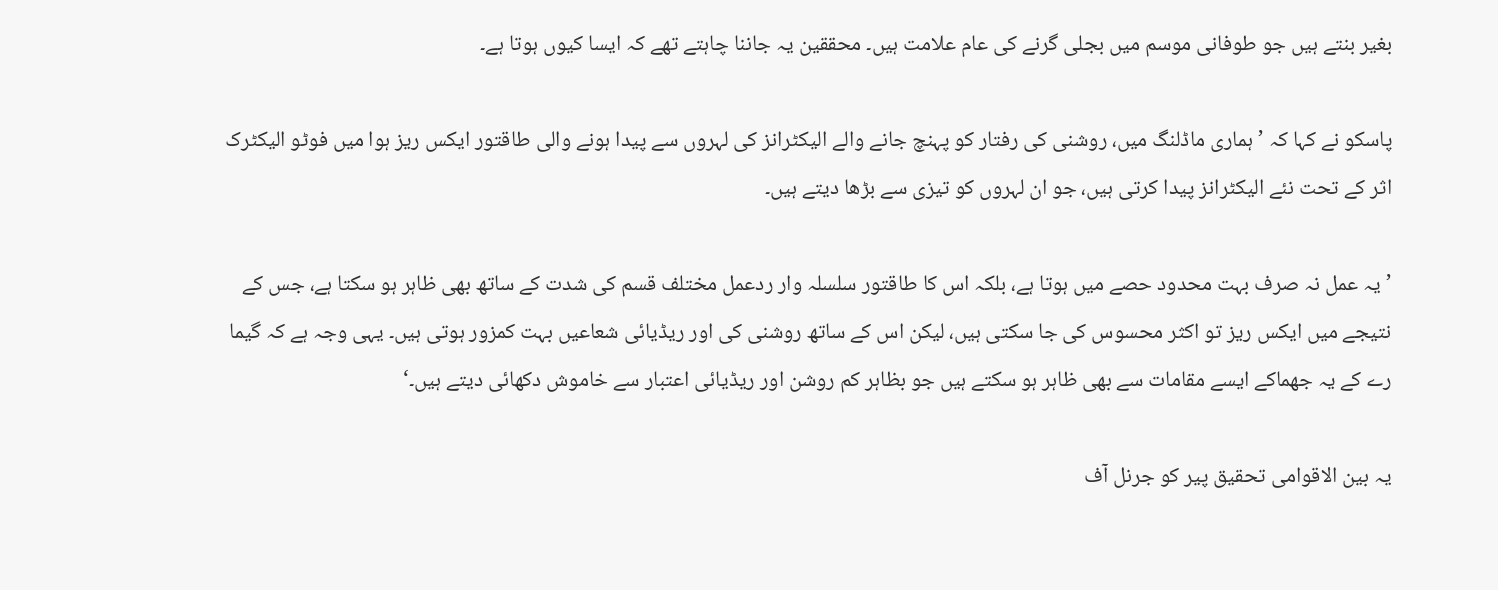بغیر بنتے ہیں جو طوفانی موسم میں بجلی گرنے کی عام علامت ہیں۔ محققین یہ جاننا چاہتے تھے کہ ایسا کیوں ہوتا ہے۔

پاسکو نے کہا کہ ’ہماری ماڈلنگ میں، روشنی کی رفتار کو پہنچ جانے والے الیکٹرانز کی لہروں سے پیدا ہونے والی طاقتور ایکس ریز ہوا میں فوٹو الیکٹرک اثر کے تحت نئے الیکٹرانز پیدا کرتی ہیں، جو ان لہروں کو تیزی سے بڑھا دیتے ہیں۔

’یہ عمل نہ صرف بہت محدود حصے میں ہوتا ہے، بلکہ اس کا طاقتور سلسلہ وار ردعمل مختلف قسم کی شدت کے ساتھ بھی ظاہر ہو سکتا ہے، جس کے نتیجے میں ایکس ریز تو اکثر محسوس کی جا سکتی ہیں، لیکن اس کے ساتھ روشنی کی اور ریڈیائی شعاعیں بہت کمزور ہوتی ہیں۔ یہی وجہ ہے کہ گیما رے کے یہ جھماکے ایسے مقامات سے بھی ظاہر ہو سکتے ہیں جو بظاہر کم روشن اور ریڈیائی اعتبار سے خاموش دکھائی دیتے ہیں۔‘

یہ بین الاقوامی تحقیق پیر کو جرنل آف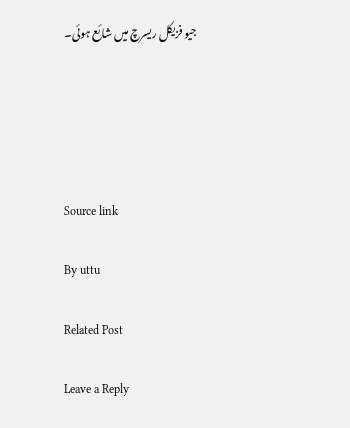جیو فزیکل ریسرچ میں شائع ہوئی۔





Source link

By uttu

Related Post

Leave a Reply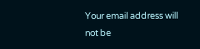Your email address will not be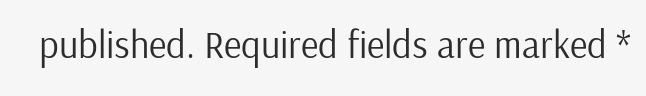published. Required fields are marked *